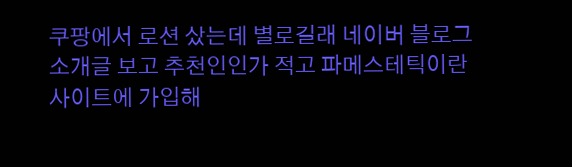쿠팡에서 로션 샀는데 별로길래 네이버 블로그 소개글 보고 추천인인가 적고 파메스테틱이란 사이트에 가입해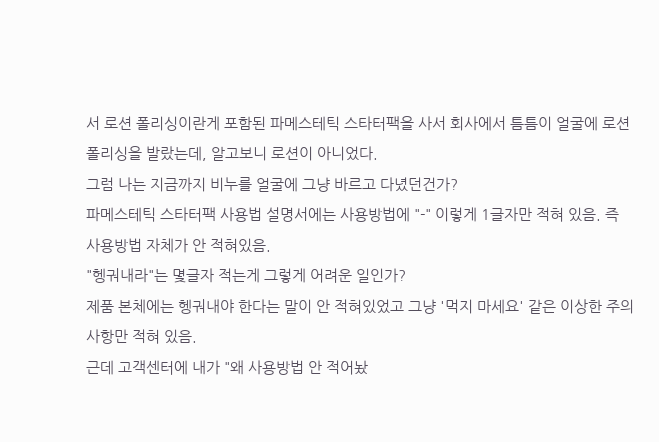서 로션 폴리싱이란게 포함된 파메스테틱 스타터팩을 사서 회사에서 틈틈이 얼굴에 로션 폴리싱을 발랐는데, 알고보니 로션이 아니었다.
그럼 나는 지금까지 비누를 얼굴에 그냥 바르고 다녔던건가?
파메스테틱 스타터팩 사용법 설명서에는 사용방법에 "-" 이렇게 1글자만 적혀 있음. 즉 사용방법 자체가 안 적혀있음.
"헹궈내라"는 몇글자 적는게 그렇게 어려운 일인가?
제품 본체에는 헹궈내야 한다는 말이 안 적혀있었고 그냥 '먹지 마세요' 같은 이상한 주의사항만 적혀 있음.
근데 고객센터에 내가 "왜 사용방법 안 적어놨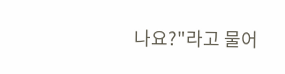나요?"라고 물어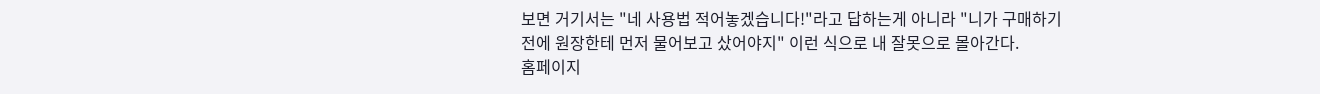보면 거기서는 "네 사용법 적어놓겠습니다!"라고 답하는게 아니라 "니가 구매하기 전에 원장한테 먼저 물어보고 샀어야지" 이런 식으로 내 잘못으로 몰아간다.
홈페이지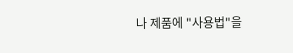나 제품에 "사용법"을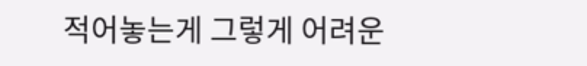적어놓는게 그렇게 어려운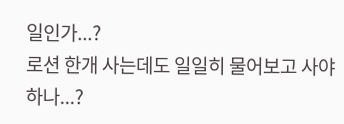일인가...?
로션 한개 사는데도 일일히 물어보고 사야하나...?